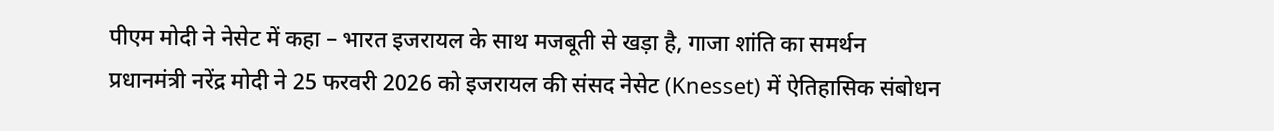पीएम मोदी ने नेसेट में कहा – भारत इजरायल के साथ मजबूती से खड़ा है, गाजा शांति का समर्थन
प्रधानमंत्री नरेंद्र मोदी ने 25 फरवरी 2026 को इजरायल की संसद नेसेट (Knesset) में ऐतिहासिक संबोधन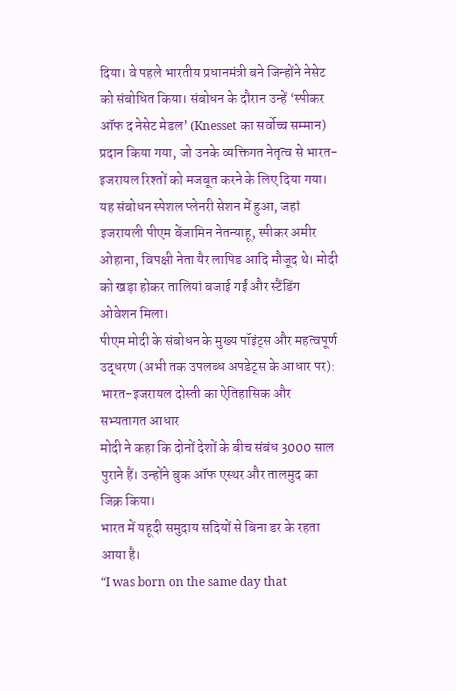दिया। वे पहले भारतीय प्रधानमंत्री बने जिन्होंने नेसेट को संबोधित किया। संबोधन के दौरान उन्हें ‘स्पीकर ऑफ द नेसेट मेडल’ (Knesset का सर्वोच्च सम्मान) प्रदान किया गया, जो उनके व्यक्तिगत नेतृत्व से भारत-इजरायल रिश्तों को मजबूत करने के लिए दिया गया।
यह संबोधन स्पेशल प्लेनरी सेशन में हुआ, जहां इजरायली पीएम बेंजामिन नेतन्याहू, स्पीकर अमीर ओहाना, विपक्षी नेता यैर लापिड आदि मौजूद थे। मोदी को खड़ा होकर तालियां बजाई गईं और स्टैंडिंग ओवेशन मिला।
पीएम मोदी के संबोधन के मुख्य पॉइंट्स और महत्वपूर्ण उद्धरण (अभी तक उपलब्ध अपडेट्स के आधार पर):
भारत-इजरायल दोस्ती का ऐतिहासिक और सभ्यतागत आधार
मोदी ने कहा कि दोनों देशों के बीच संबंध 3000 साल पुराने हैं। उन्होंने बुक ऑफ एस्थर और तालमुद का जिक्र किया।
भारत में यहूदी समुदाय सदियों से बिना डर के रहता आया है।
“I was born on the same day that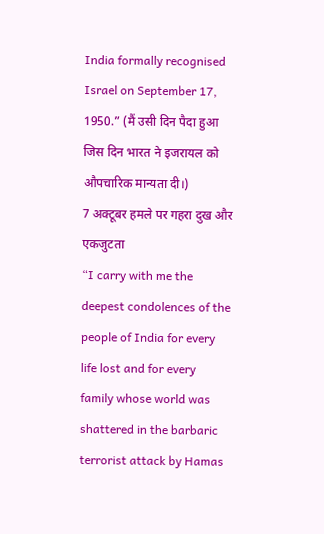India formally recognised Israel on September 17, 1950.” (मैं उसी दिन पैदा हुआ जिस दिन भारत ने इजरायल को औपचारिक मान्यता दी।)
7 अक्टूबर हमले पर गहरा दुख और एकजुटता
“I carry with me the deepest condolences of the people of India for every life lost and for every family whose world was shattered in the barbaric terrorist attack by Hamas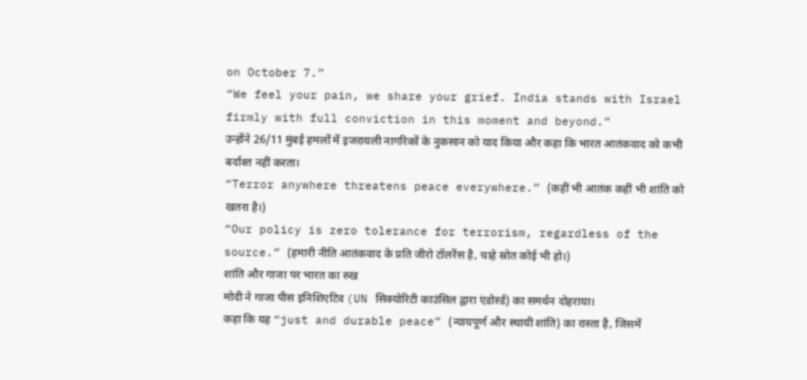on October 7.”
“We feel your pain, we share your grief. India stands with Israel firmly with full conviction in this moment and beyond.”
उन्होंने 26/11 मुंबई हमलों में इजरायली नागरिकों के नुकसान को याद किया और कहा कि भारत आतंकवाद को कभी बर्दाश्त नहीं करता।
“Terror anywhere threatens peace everywhere.” (कहीं भी आतंक कहीं भी शांति को खतरा है।)
“Our policy is zero tolerance for terrorism, regardless of the source.” (हमारी नीति आतंकवाद के प्रति जीरो टॉलरेंस है, चाहे स्रोत कोई भी हो।)
शांति और गाजा पर भारत का रुख
मोदी ने गाजा पीस इनिशिएटिव (UN सिक्योरिटी काउंसिल द्वारा एंडोर्स्ड) का समर्थन दोहराया।
कहा कि यह “just and durable peace” (न्यायपूर्ण और स्थायी शांति) का रास्ता है, जिसमें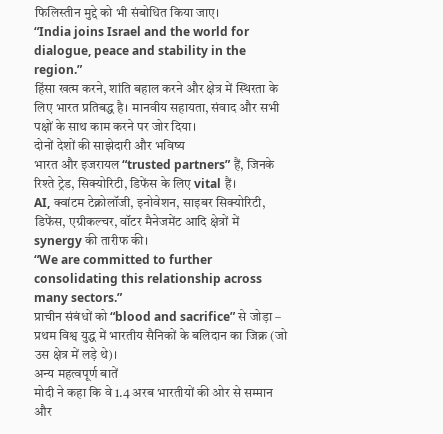फिलिस्तीन मुद्दे को भी संबोधित किया जाए।
“India joins Israel and the world for dialogue, peace and stability in the region.”
हिंसा खत्म करने, शांति बहाल करने और क्षेत्र में स्थिरता के लिए भारत प्रतिबद्ध है। मानवीय सहायता, संवाद और सभी पक्षों के साथ काम करने पर जोर दिया।
दोनों देशों की साझेदारी और भविष्य
भारत और इजरायल “trusted partners” हैं, जिनके रिश्ते ट्रेड, सिक्योरिटी, डिफेंस के लिए vital हैं।
AI, क्वांटम टेक्नोलॉजी, इनोवेशन, साइबर सिक्योरिटी, डिफेंस, एग्रीकल्चर, वॉटर मैनेजमेंट आदि क्षेत्रों में synergy की तारीफ की।
“We are committed to further consolidating this relationship across many sectors.”
प्राचीन संबंधों को “blood and sacrifice” से जोड़ा – प्रथम विश्व युद्ध में भारतीय सैनिकों के बलिदान का जिक्र (जो उस क्षेत्र में लड़े थे)।
अन्य महत्वपूर्ण बातें
मोदी ने कहा कि वे 1.4 अरब भारतीयों की ओर से सम्मान और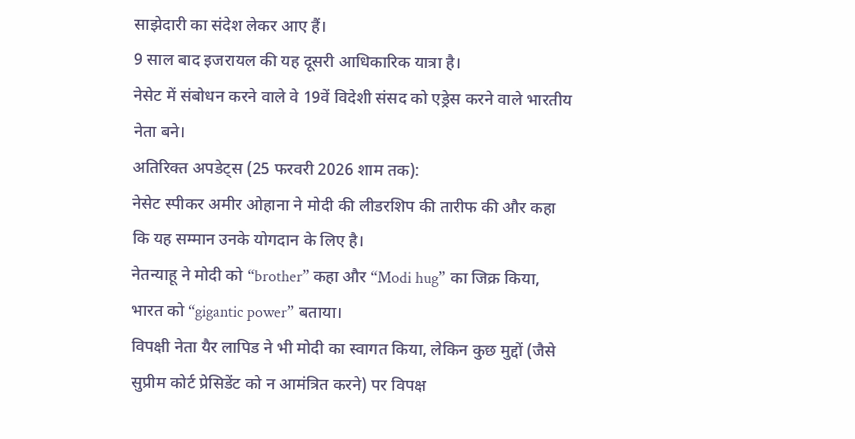साझेदारी का संदेश लेकर आए हैं।
9 साल बाद इजरायल की यह दूसरी आधिकारिक यात्रा है।
नेसेट में संबोधन करने वाले वे 19वें विदेशी संसद को एड्रेस करने वाले भारतीय नेता बने।
अतिरिक्त अपडेट्स (25 फरवरी 2026 शाम तक):
नेसेट स्पीकर अमीर ओहाना ने मोदी की लीडरशिप की तारीफ की और कहा कि यह सम्मान उनके योगदान के लिए है।
नेतन्याहू ने मोदी को “brother” कहा और “Modi hug” का जिक्र किया, भारत को “gigantic power” बताया।
विपक्षी नेता यैर लापिड ने भी मोदी का स्वागत किया, लेकिन कुछ मुद्दों (जैसे सुप्रीम कोर्ट प्रेसिडेंट को न आमंत्रित करने) पर विपक्ष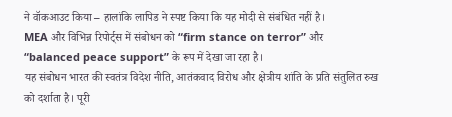ने वॉकआउट किया – हालांकि लापिड ने स्पष्ट किया कि यह मोदी से संबंधित नहीं है।
MEA और विभिन्न रिपोर्ट्स में संबोधन को “firm stance on terror” और “balanced peace support” के रूप में देखा जा रहा है।
यह संबोधन भारत की स्वतंत्र विदेश नीति, आतंकवाद विरोध और क्षेत्रीय शांति के प्रति संतुलित रुख को दर्शाता है। पूरी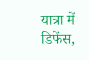यात्रा में डिफेंस,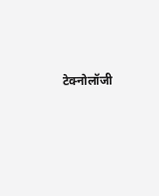टेक्नोलॉजी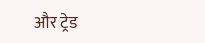और ट्रेड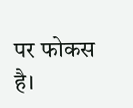पर फोकस है।